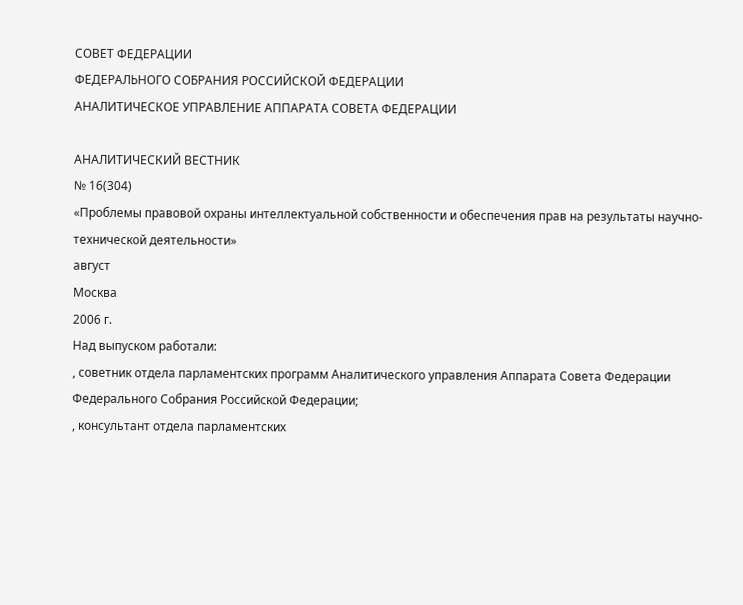СОВЕТ ФЕДЕРАЦИИ
ФЕДЕРАЛЬНОГО СОБРАНИЯ РОССИЙСКОЙ ФЕДЕРАЦИИ
АНАЛИТИЧЕСКОЕ УПРАВЛЕНИЕ АППАРАТА СОВЕТА ФЕДЕРАЦИИ

АНАЛИТИЧЕСКИЙ ВЕСТНИК
№ 16(304)
«Проблемы правовой охраны интеллектуальной собственности и обеспечения прав на результаты научно-технической деятельности»
август
Москва
2006 г.
Над выпуском работали:
, советник отдела парламентских программ Аналитического управления Аппарата Совета Федерации Федерального Собрания Российской Федерации;
, консультант отдела парламентских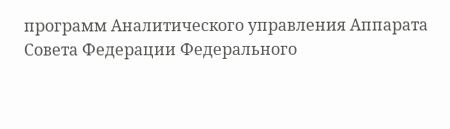программ Аналитического управления Аппарата Совета Федерации Федерального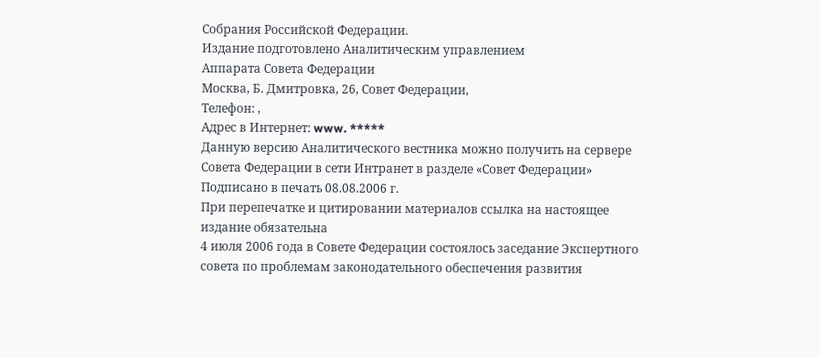Собрания Российской Федерации.
Издание подготовлено Аналитическим управлением
Аппарата Совета Федерации
Москва, Б. Дмитровка, 26, Совет Федерации,
Телефон: ,
Адрес в Интернет: www. *****
Данную версию Аналитического вестника можно получить на сервере Совета Федерации в сети Интранет в разделе «Совет Федерации»
Подписано в печать 08.08.2006 г.
При перепечатке и цитировании материалов ссылка на настоящее издание обязательна
4 июля 2006 года в Совете Федерации состоялось заседание Экспертного совета по проблемам законодательного обеспечения развития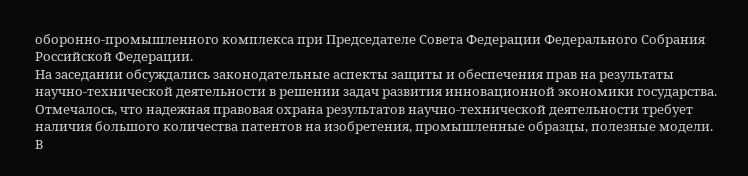оборонно-промышленного комплекса при Председателе Совета Федерации Федерального Собрания Российской Федерации.
На заседании обсуждались законодательные аспекты защиты и обеспечения прав на результаты научно-технической деятельности в решении задач развития инновационной экономики государства.
Отмечалось, что надежная правовая охрана результатов научно-технической деятельности требует наличия большого количества патентов на изобретения, промышленные образцы, полезные модели. В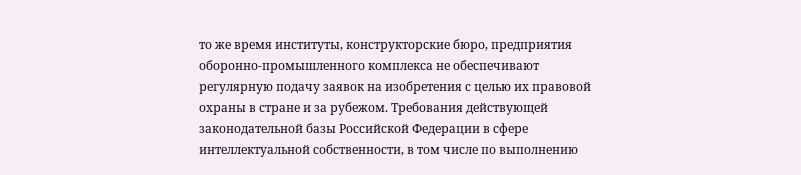то же время институты, конструкторские бюро, предприятия оборонно-промышленного комплекса не обеспечивают регулярную подачу заявок на изобретения с целью их правовой охраны в стране и за рубежом. Требования действующей законодательной базы Российской Федерации в сфере интеллектуальной собственности, в том числе по выполнению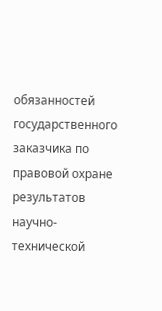обязанностей государственного заказчика по правовой охране результатов научно-технической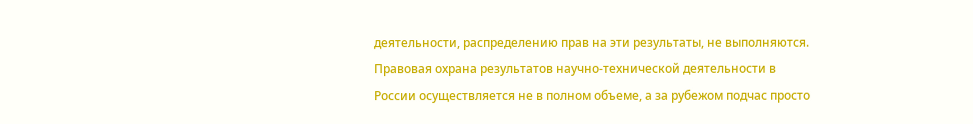деятельности, распределению прав на эти результаты, не выполняются. Правовая охрана результатов научно-технической деятельности в России осуществляется не в полном объеме, а за рубежом подчас просто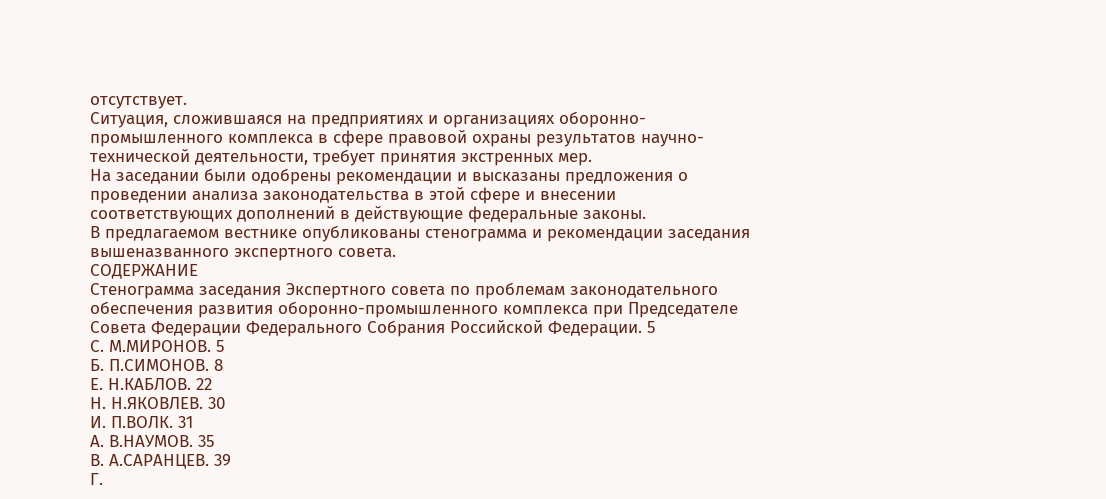отсутствует.
Ситуация, сложившаяся на предприятиях и организациях оборонно-промышленного комплекса в сфере правовой охраны результатов научно-технической деятельности, требует принятия экстренных мер.
На заседании были одобрены рекомендации и высказаны предложения о проведении анализа законодательства в этой сфере и внесении соответствующих дополнений в действующие федеральные законы.
В предлагаемом вестнике опубликованы стенограмма и рекомендации заседания вышеназванного экспертного совета.
СОДЕРЖАНИЕ
Стенограмма заседания Экспертного совета по проблемам законодательного обеспечения развития оборонно-промышленного комплекса при Председателе Совета Федерации Федерального Собрания Российской Федерации. 5
С. М.МИРОНОВ. 5
Б. П.СИМОНОВ. 8
Е. Н.КАБЛОВ. 22
Н. Н.ЯКОВЛЕВ. 30
И. П.ВОЛК. 31
А. В.НАУМОВ. 35
В. А.САРАНЦЕВ. 39
Г.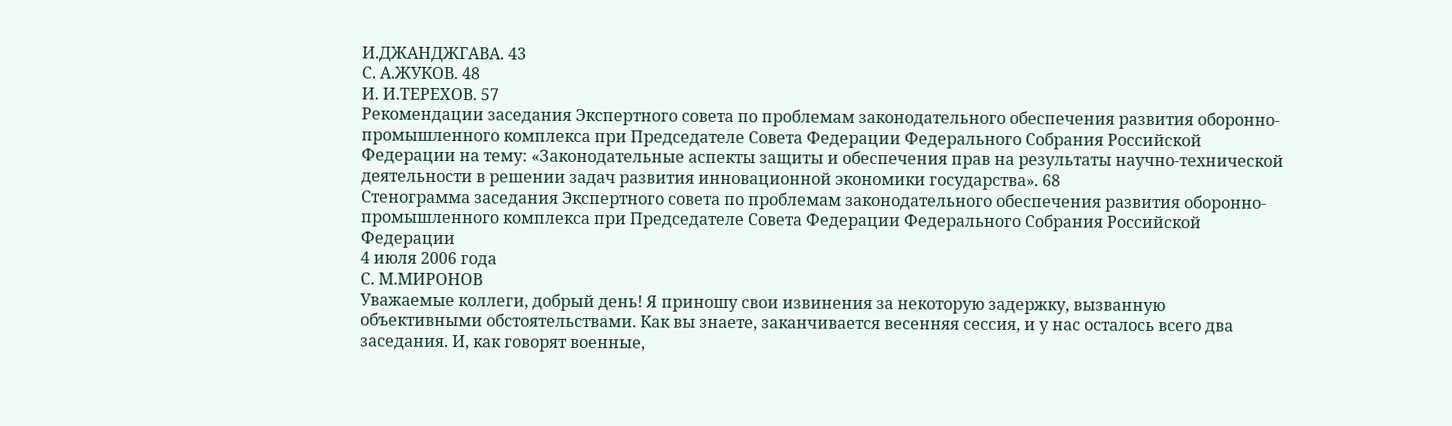И.ДЖАНДЖГАВА. 43
С. А.ЖУКОВ. 48
И. И.ТЕРЕХОВ. 57
Рекомендации заседания Экспертного совета по проблемам законодательного обеспечения развития оборонно-промышленного комплекса при Председателе Совета Федерации Федерального Собрания Российской Федерации на тему: «Законодательные аспекты защиты и обеспечения прав на результаты научно-технической деятельности в решении задач развития инновационной экономики государства». 68
Стенограмма заседания Экспертного совета по проблемам законодательного обеспечения развития оборонно-промышленного комплекса при Председателе Совета Федерации Федерального Собрания Российской Федерации
4 июля 2006 года
С. М.МИРОНОВ
Уважаемые коллеги, добрый день! Я приношу свои извинения за некоторую задержку, вызванную объективными обстоятельствами. Как вы знаете, заканчивается весенняя сессия, и у нас осталось всего два заседания. И, как говорят военные,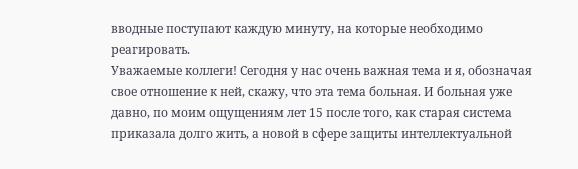вводные поступают каждую минуту, на которые необходимо реагировать.
Уважаемые коллеги! Сегодня у нас очень важная тема и я, обозначая свое отношение к ней, скажу, что эта тема больная. И больная уже давно, по моим ощущениям лет 15 после того, как старая система приказала долго жить, а новой в сфере защиты интеллектуальной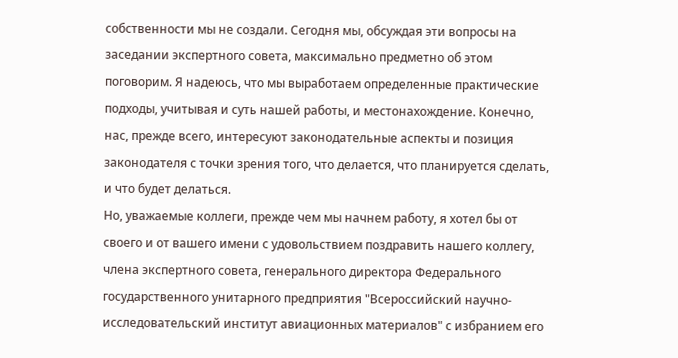собственности мы не создали. Сегодня мы, обсуждая эти вопросы на заседании экспертного совета, максимально предметно об этом поговорим. Я надеюсь, что мы выработаем определенные практические подходы, учитывая и суть нашей работы, и местонахождение. Конечно, нас, прежде всего, интересуют законодательные аспекты и позиция законодателя с точки зрения того, что делается, что планируется сделать, и что будет делаться.
Но, уважаемые коллеги, прежде чем мы начнем работу, я хотел бы от своего и от вашего имени с удовольствием поздравить нашего коллегу, члена экспертного совета, генерального директора Федерального государственного унитарного предприятия "Всероссийский научно-исследовательский институт авиационных материалов" с избранием его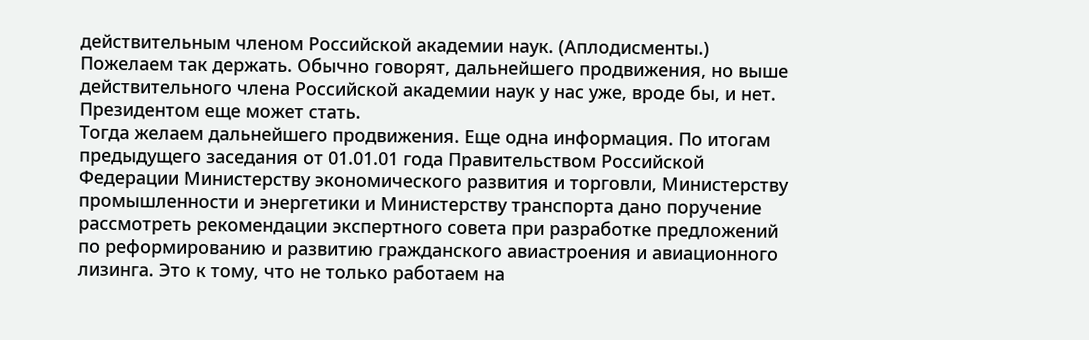действительным членом Российской академии наук. (Аплодисменты.)
Пожелаем так держать. Обычно говорят, дальнейшего продвижения, но выше действительного члена Российской академии наук у нас уже, вроде бы, и нет.
Президентом еще может стать.
Тогда желаем дальнейшего продвижения. Еще одна информация. По итогам предыдущего заседания от 01.01.01 года Правительством Российской Федерации Министерству экономического развития и торговли, Министерству промышленности и энергетики и Министерству транспорта дано поручение рассмотреть рекомендации экспертного совета при разработке предложений по реформированию и развитию гражданского авиастроения и авиационного лизинга. Это к тому, что не только работаем на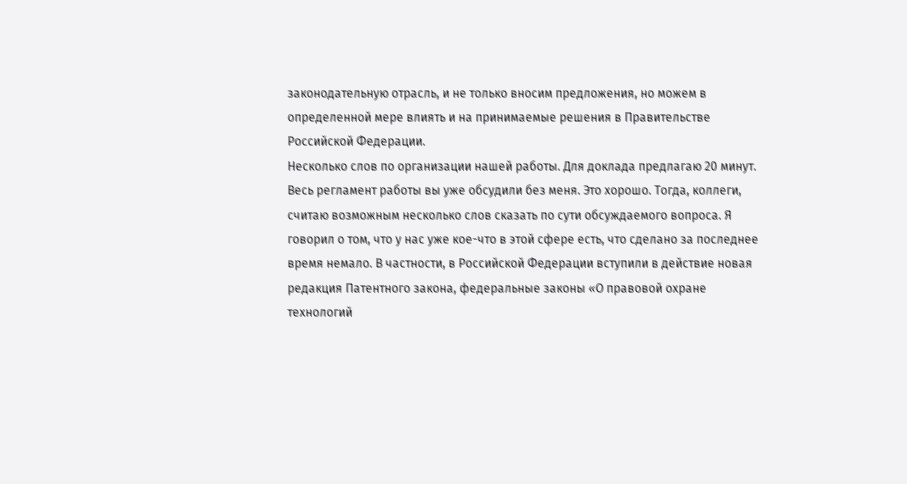законодательную отрасль, и не только вносим предложения, но можем в определенной мере влиять и на принимаемые решения в Правительстве Российской Федерации.
Несколько слов по организации нашей работы. Для доклада предлагаю 20 минут. Весь регламент работы вы уже обсудили без меня. Это хорошо. Тогда, коллеги, считаю возможным несколько слов сказать по сути обсуждаемого вопроса. Я говорил о том, что у нас уже кое-что в этой сфере есть, что сделано за последнее время немало. В частности, в Российской Федерации вступили в действие новая редакция Патентного закона, федеральные законы «О правовой охране технологий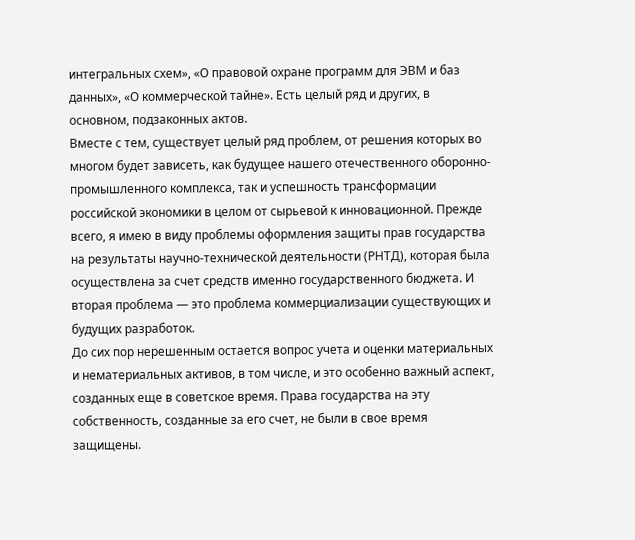интегральных схем», «О правовой охране программ для ЭВМ и баз данных», «О коммерческой тайне». Есть целый ряд и других, в основном, подзаконных актов.
Вместе с тем, существует целый ряд проблем, от решения которых во многом будет зависеть, как будущее нашего отечественного оборонно-промышленного комплекса, так и успешность трансформации российской экономики в целом от сырьевой к инновационной. Прежде всего, я имею в виду проблемы оформления защиты прав государства на результаты научно-технической деятельности (РНТД), которая была осуществлена за счет средств именно государственного бюджета. И вторая проблема — это проблема коммерциализации существующих и будущих разработок.
До сих пор нерешенным остается вопрос учета и оценки материальных и нематериальных активов, в том числе, и это особенно важный аспект, созданных еще в советское время. Права государства на эту собственность, созданные за его счет, не были в свое время защищены.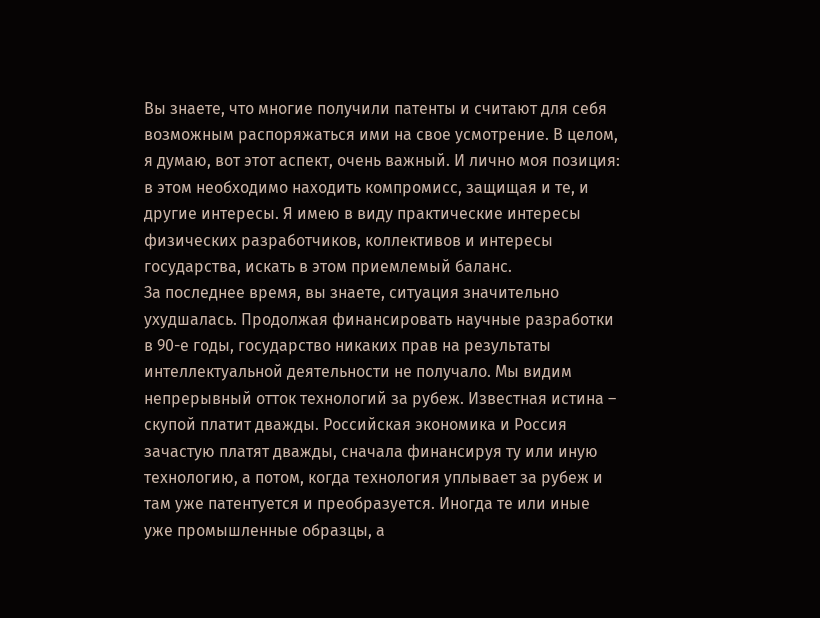Вы знаете, что многие получили патенты и считают для себя возможным распоряжаться ими на свое усмотрение. В целом, я думаю, вот этот аспект, очень важный. И лично моя позиция: в этом необходимо находить компромисс, защищая и те, и другие интересы. Я имею в виду практические интересы физических разработчиков, коллективов и интересы государства, искать в этом приемлемый баланс.
За последнее время, вы знаете, ситуация значительно ухудшалась. Продолжая финансировать научные разработки в 90-е годы, государство никаких прав на результаты интеллектуальной деятельности не получало. Мы видим непрерывный отток технологий за рубеж. Известная истина – скупой платит дважды. Российская экономика и Россия зачастую платят дважды, сначала финансируя ту или иную технологию, а потом, когда технология уплывает за рубеж и там уже патентуется и преобразуется. Иногда те или иные уже промышленные образцы, а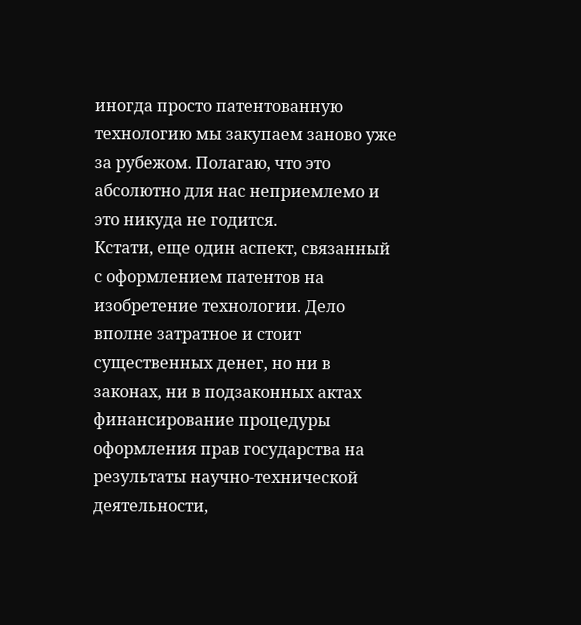иногда просто патентованную технологию мы закупаем заново уже за рубежом. Полагаю, что это абсолютно для нас неприемлемо и это никуда не годится.
Кстати, еще один аспект, связанный с оформлением патентов на изобретение технологии. Дело вполне затратное и стоит существенных денег, но ни в законах, ни в подзаконных актах финансирование процедуры оформления прав государства на результаты научно-технической деятельности,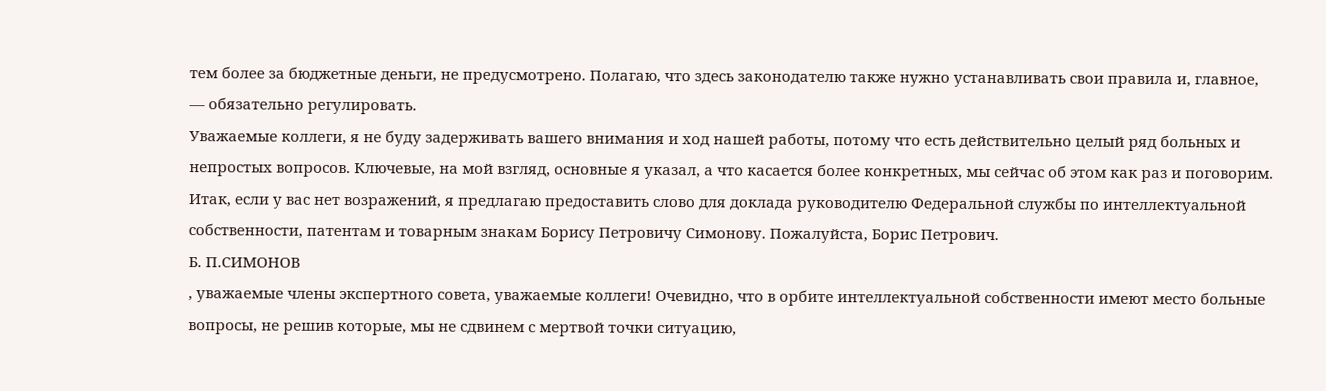тем более за бюджетные деньги, не предусмотрено. Полагаю, что здесь законодателю также нужно устанавливать свои правила и, главное, — обязательно регулировать.
Уважаемые коллеги, я не буду задерживать вашего внимания и ход нашей работы, потому что есть действительно целый ряд больных и непростых вопросов. Ключевые, на мой взгляд, основные я указал, а что касается более конкретных, мы сейчас об этом как раз и поговорим.
Итак, если у вас нет возражений, я предлагаю предоставить слово для доклада руководителю Федеральной службы по интеллектуальной собственности, патентам и товарным знакам Борису Петровичу Симонову. Пожалуйста, Борис Петрович.
Б. П.СИМОНОВ
, уважаемые члены экспертного совета, уважаемые коллеги! Очевидно, что в орбите интеллектуальной собственности имеют место больные вопросы, не решив которые, мы не сдвинем с мертвой точки ситуацию,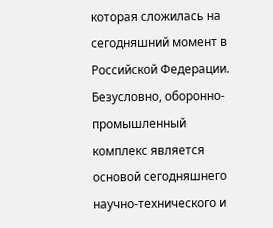которая сложилась на сегодняшний момент в Российской Федерации.
Безусловно, оборонно-промышленный комплекс является основой сегодняшнего научно-технического и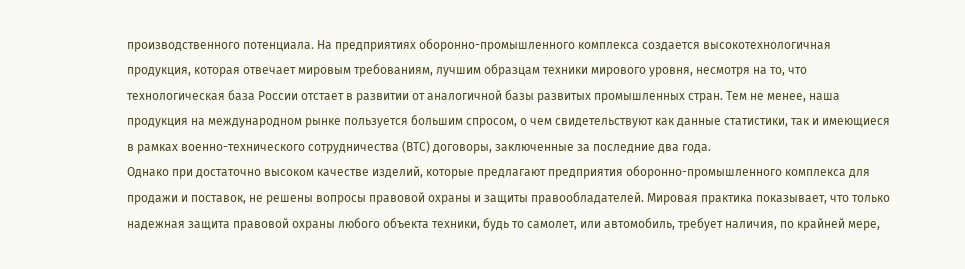производственного потенциала. На предприятиях оборонно-промышленного комплекса создается высокотехнологичная продукция, которая отвечает мировым требованиям, лучшим образцам техники мирового уровня, несмотря на то, что технологическая база России отстает в развитии от аналогичной базы развитых промышленных стран. Тем не менее, наша продукция на международном рынке пользуется большим спросом, о чем свидетельствуют как данные статистики, так и имеющиеся в рамках военно-технического сотрудничества (ВТС) договоры, заключенные за последние два года.
Однако при достаточно высоком качестве изделий, которые предлагают предприятия оборонно-промышленного комплекса для продажи и поставок, не решены вопросы правовой охраны и защиты правообладателей. Мировая практика показывает, что только надежная защита правовой охраны любого объекта техники, будь то самолет, или автомобиль, требует наличия, по крайней мере,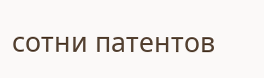сотни патентов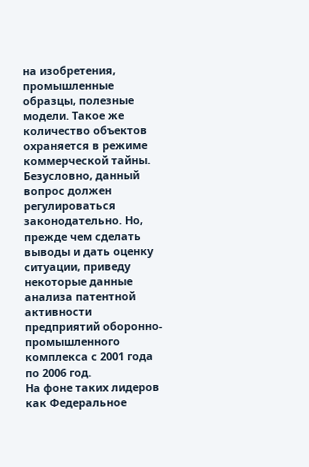на изобретения, промышленные образцы, полезные модели. Такое же количество объектов охраняется в режиме коммерческой тайны.
Безусловно, данный вопрос должен регулироваться законодательно. Но, прежде чем сделать выводы и дать оценку ситуации, приведу некоторые данные анализа патентной активности предприятий оборонно-промышленного комплекса с 2001 года по 2006 год.
На фоне таких лидеров как Федеральное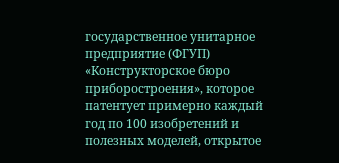государственное унитарное предприятие (ФГУП) «Конструкторское бюро приборостроения», которое патентует примерно каждый год по 100 изобретений и полезных моделей, открытое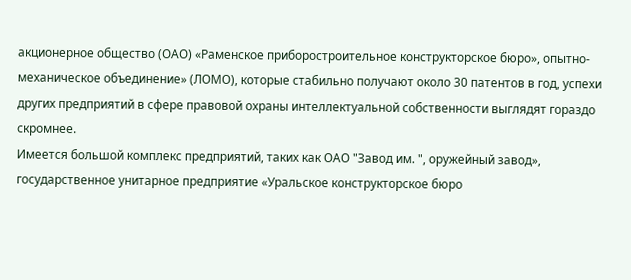акционерное общество (ОАО) «Раменское приборостроительное конструкторское бюро», опытно-механическое объединение» (ЛОМО), которые стабильно получают около 30 патентов в год, успехи других предприятий в сфере правовой охраны интеллектуальной собственности выглядят гораздо скромнее.
Имеется большой комплекс предприятий, таких как ОАО "Завод им. ", оружейный завод», государственное унитарное предприятие «Уральское конструкторское бюро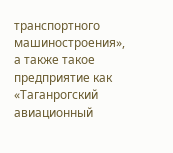транспортного машиностроения», а также такое предприятие как «Таганрогский авиационный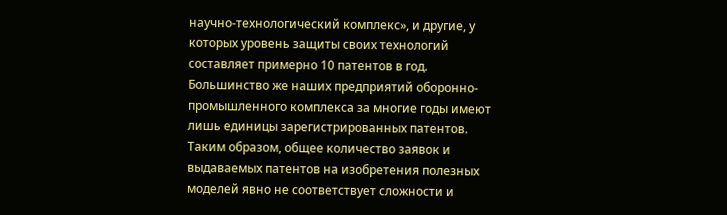научно-технологический комплекс», и другие, у которых уровень защиты своих технологий составляет примерно 10 патентов в год. Большинство же наших предприятий оборонно-промышленного комплекса за многие годы имеют лишь единицы зарегистрированных патентов. Таким образом, общее количество заявок и выдаваемых патентов на изобретения полезных моделей явно не соответствует сложности и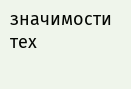значимости тех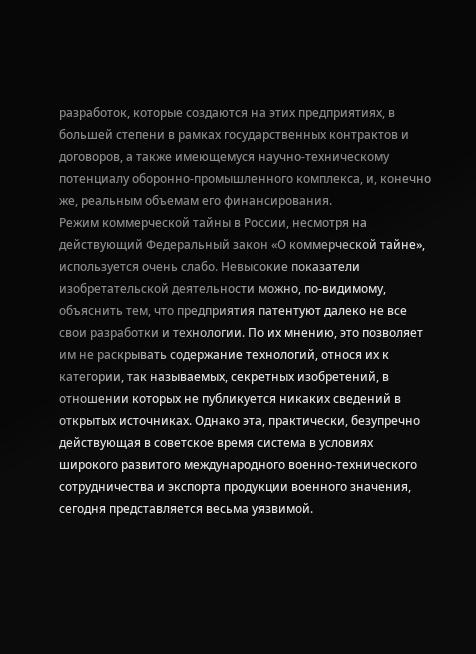разработок, которые создаются на этих предприятиях, в большей степени в рамках государственных контрактов и договоров, а также имеющемуся научно-техническому потенциалу оборонно-промышленного комплекса, и, конечно же, реальным объемам его финансирования.
Режим коммерческой тайны в России, несмотря на действующий Федеральный закон «О коммерческой тайне», используется очень слабо. Невысокие показатели изобретательской деятельности можно, по-видимому, объяснить тем, что предприятия патентуют далеко не все свои разработки и технологии. По их мнению, это позволяет им не раскрывать содержание технологий, относя их к категории, так называемых, секретных изобретений, в отношении которых не публикуется никаких сведений в открытых источниках. Однако эта, практически, безупречно действующая в советское время система в условиях широкого развитого международного военно-технического сотрудничества и экспорта продукции военного значения, сегодня представляется весьма уязвимой.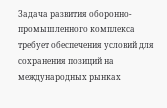Задача развития оборонно-промышленного комплекса требует обеспечения условий для сохранения позиций на международных рынках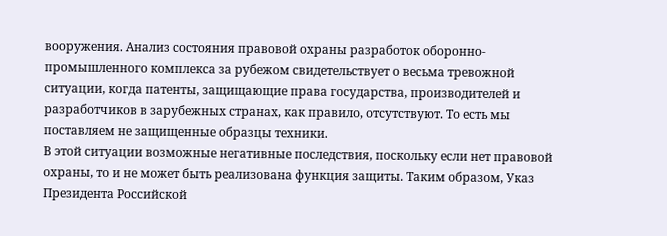вооружения. Анализ состояния правовой охраны разработок оборонно-промышленного комплекса за рубежом свидетельствует о весьма тревожной ситуации, когда патенты, защищающие права государства, производителей и разработчиков в зарубежных странах, как правило, отсутствуют. То есть мы поставляем не защищенные образцы техники.
В этой ситуации возможные негативные последствия, поскольку если нет правовой охраны, то и не может быть реализована функция защиты. Таким образом, Указ Президента Российской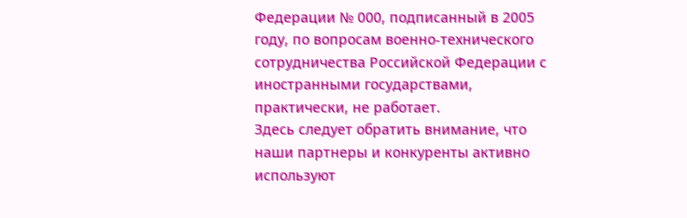Федерации № 000, подписанный в 2005 году, по вопросам военно-технического сотрудничества Российской Федерации с иностранными государствами, практически, не работает.
Здесь следует обратить внимание, что наши партнеры и конкуренты активно используют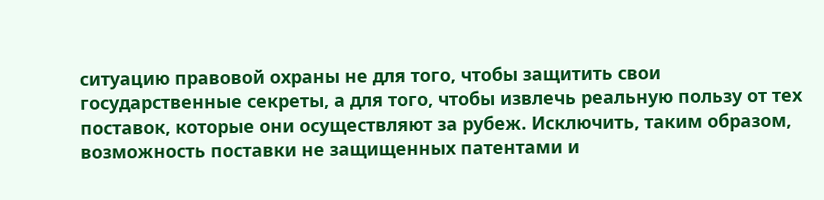ситуацию правовой охраны не для того, чтобы защитить свои государственные секреты, а для того, чтобы извлечь реальную пользу от тех поставок, которые они осуществляют за рубеж. Исключить, таким образом, возможность поставки не защищенных патентами и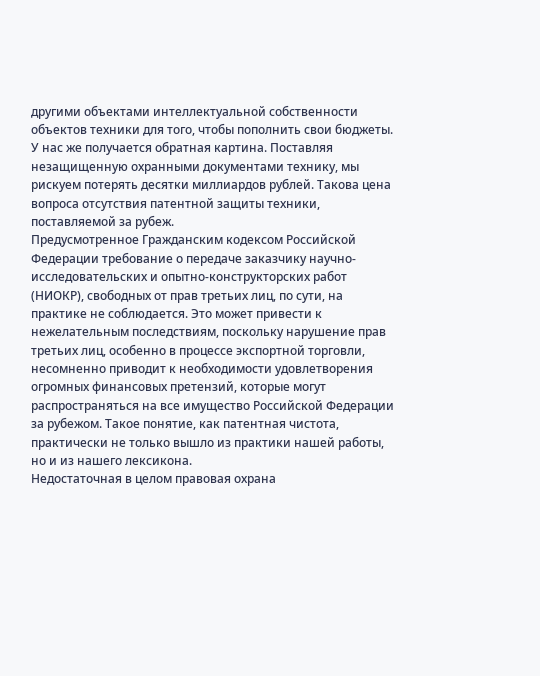другими объектами интеллектуальной собственности объектов техники для того, чтобы пополнить свои бюджеты. У нас же получается обратная картина. Поставляя незащищенную охранными документами технику, мы рискуем потерять десятки миллиардов рублей. Такова цена вопроса отсутствия патентной защиты техники, поставляемой за рубеж.
Предусмотренное Гражданским кодексом Российской Федерации требование о передаче заказчику научно-исследовательских и опытно-конструкторских работ (НИОКР), свободных от прав третьих лиц, по сути, на практике не соблюдается. Это может привести к нежелательным последствиям, поскольку нарушение прав третьих лиц, особенно в процессе экспортной торговли, несомненно приводит к необходимости удовлетворения огромных финансовых претензий, которые могут распространяться на все имущество Российской Федерации за рубежом. Такое понятие, как патентная чистота, практически не только вышло из практики нашей работы, но и из нашего лексикона.
Недостаточная в целом правовая охрана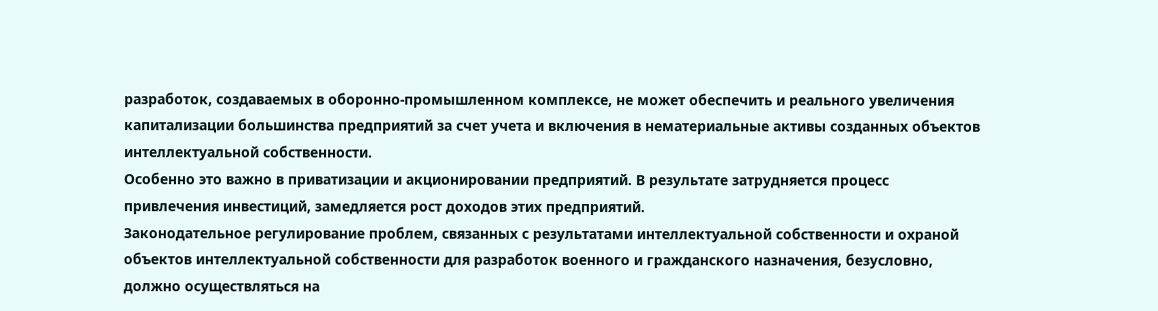разработок, создаваемых в оборонно-промышленном комплексе, не может обеспечить и реального увеличения капитализации большинства предприятий за счет учета и включения в нематериальные активы созданных объектов интеллектуальной собственности.
Особенно это важно в приватизации и акционировании предприятий. В результате затрудняется процесс привлечения инвестиций, замедляется рост доходов этих предприятий.
Законодательное регулирование проблем, связанных с результатами интеллектуальной собственности и охраной объектов интеллектуальной собственности для разработок военного и гражданского назначения, безусловно, должно осуществляться на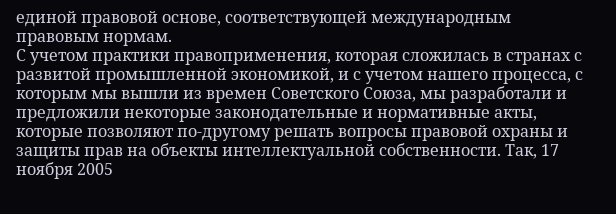единой правовой основе, соответствующей международным правовым нормам.
С учетом практики правоприменения, которая сложилась в странах с развитой промышленной экономикой, и с учетом нашего процесса, с которым мы вышли из времен Советского Союза, мы разработали и предложили некоторые законодательные и нормативные акты, которые позволяют по-другому решать вопросы правовой охраны и защиты прав на объекты интеллектуальной собственности. Так, 17 ноября 2005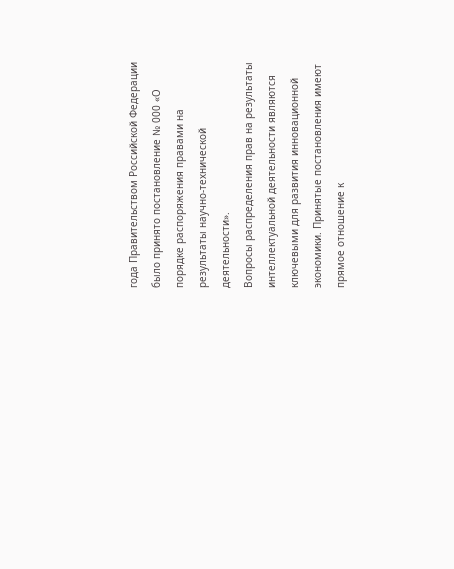года Правительством Российской Федерации было принято постановление № 000 «О порядке распоряжения правами на результаты научно-технической деятельности».
Вопросы распределения прав на результаты интеллектуальной деятельности являются ключевыми для развития инновационной экономики. Принятые постановления имеют прямое отношение к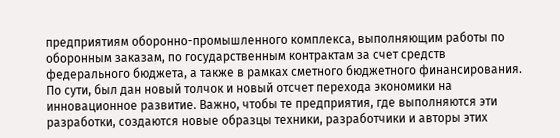предприятиям оборонно-промышленного комплекса, выполняющим работы по оборонным заказам, по государственным контрактам за счет средств федерального бюджета, а также в рамках сметного бюджетного финансирования.
По сути, был дан новый толчок и новый отсчет перехода экономики на инновационное развитие. Важно, чтобы те предприятия, где выполняются эти разработки, создаются новые образцы техники, разработчики и авторы этих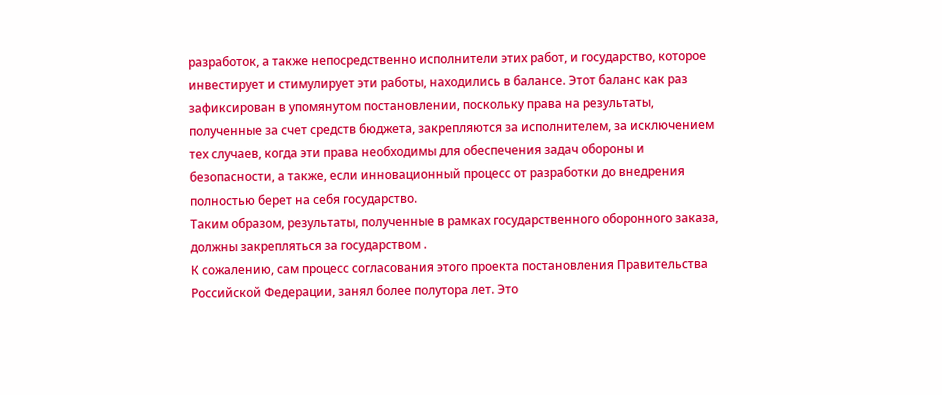разработок, а также непосредственно исполнители этих работ, и государство, которое инвестирует и стимулирует эти работы, находились в балансе. Этот баланс как раз зафиксирован в упомянутом постановлении, поскольку права на результаты, полученные за счет средств бюджета, закрепляются за исполнителем, за исключением тех случаев, когда эти права необходимы для обеспечения задач обороны и безопасности, а также, если инновационный процесс от разработки до внедрения полностью берет на себя государство.
Таким образом, результаты, полученные в рамках государственного оборонного заказа, должны закрепляться за государством .
К сожалению, сам процесс согласования этого проекта постановления Правительства Российской Федерации, занял более полутора лет. Это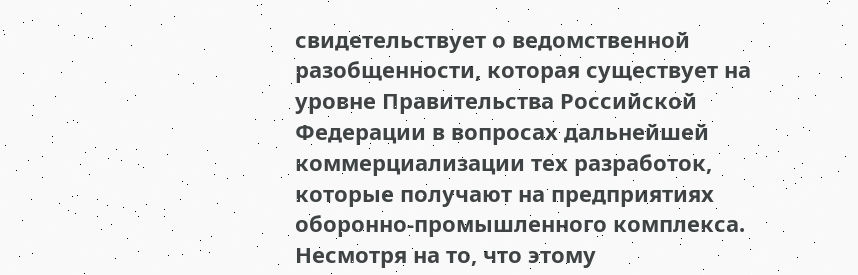свидетельствует о ведомственной разобщенности, которая существует на уровне Правительства Российской Федерации в вопросах дальнейшей коммерциализации тех разработок, которые получают на предприятиях оборонно-промышленного комплекса.
Несмотря на то, что этому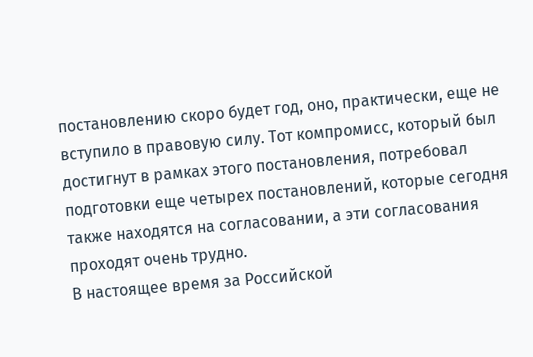постановлению скоро будет год, оно, практически, еще не вступило в правовую силу. Тот компромисс, который был достигнут в рамках этого постановления, потребовал подготовки еще четырех постановлений, которые сегодня также находятся на согласовании, а эти согласования проходят очень трудно.
В настоящее время за Российской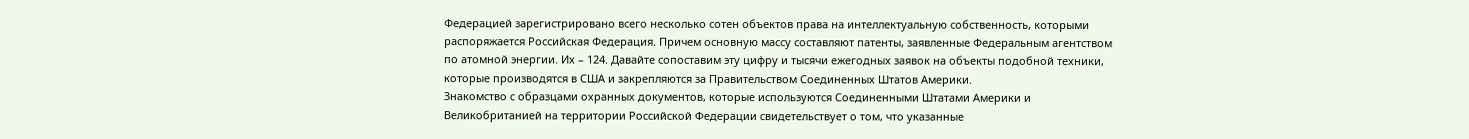Федерацией зарегистрировано всего несколько сотен объектов права на интеллектуальную собственность, которыми распоряжается Российская Федерация. Причем основную массу составляют патенты, заявленные Федеральным агентством по атомной энергии. Их – 124. Давайте сопоставим эту цифру и тысячи ежегодных заявок на объекты подобной техники, которые производятся в США и закрепляются за Правительством Соединенных Штатов Америки.
Знакомство с образцами охранных документов, которые используются Соединенными Штатами Америки и Великобританией на территории Российской Федерации свидетельствует о том, что указанные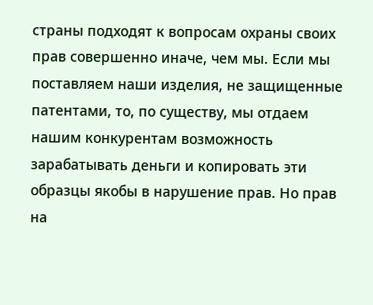страны подходят к вопросам охраны своих прав совершенно иначе, чем мы. Если мы поставляем наши изделия, не защищенные патентами, то, по существу, мы отдаем нашим конкурентам возможность зарабатывать деньги и копировать эти образцы якобы в нарушение прав. Но прав на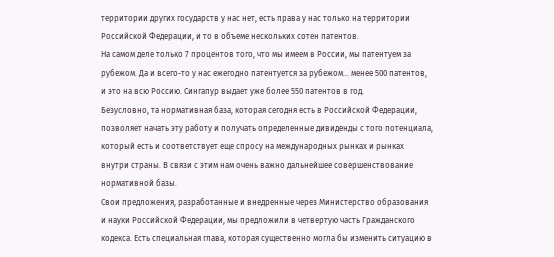территории других государств у нас нет, есть права у нас только на территории Российской Федерации, и то в объеме нескольких сотен патентов.
На самом деле только 7 процентов того, что мы имеем в России, мы патентуем за рубежом. Да и всего-то у нас ежегодно патентуется за рубежом... менее 500 патентов, и это на всю Россию. Сингапур выдает уже более 550 патентов в год.
Безусловно, та нормативная база, которая сегодня есть в Российской Федерации, позволяет начать эту работу и получать определенные дивиденды с того потенциала, который есть и соответствует еще спросу на международных рынках и рынках внутри страны. В связи с этим нам очень важно дальнейшее совершенствование нормативной базы.
Свои предложения, разработанные и внедренные через Министерство образования и науки Российской Федерации, мы предложили в четвертую часть Гражданского кодекса. Есть специальная глава, которая существенно могла бы изменить ситуацию в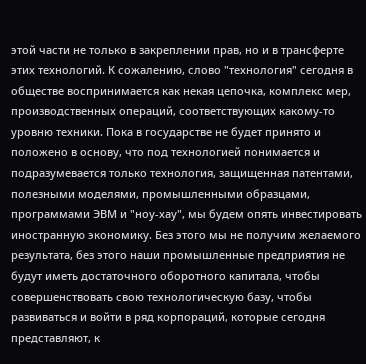этой части не только в закреплении прав, но и в трансферте этих технологий. К сожалению, слово "технология" сегодня в обществе воспринимается как некая цепочка, комплекс мер, производственных операций, соответствующих какому-то уровню техники. Пока в государстве не будет принято и положено в основу, что под технологией понимается и подразумевается только технология, защищенная патентами, полезными моделями, промышленными образцами, программами ЭВМ и "ноу-хау", мы будем опять инвестировать иностранную экономику. Без этого мы не получим желаемого результата, без этого наши промышленные предприятия не будут иметь достаточного оборотного капитала, чтобы совершенствовать свою технологическую базу, чтобы развиваться и войти в ряд корпораций, которые сегодня представляют, к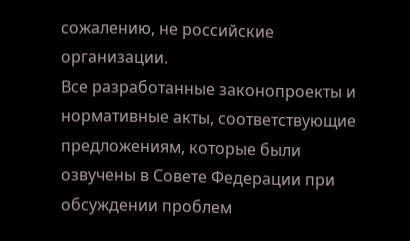сожалению, не российские организации.
Все разработанные законопроекты и нормативные акты, соответствующие предложениям, которые были озвучены в Совете Федерации при обсуждении проблем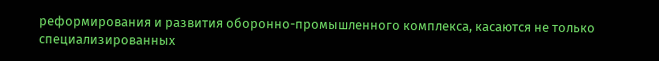реформирования и развития оборонно-промышленного комплекса, касаются не только специализированных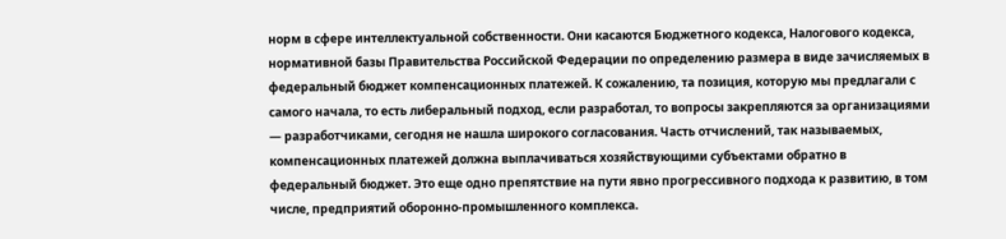норм в сфере интеллектуальной собственности. Они касаются Бюджетного кодекса, Налогового кодекса, нормативной базы Правительства Российской Федерации по определению размера в виде зачисляемых в федеральный бюджет компенсационных платежей. К сожалению, та позиция, которую мы предлагали с самого начала, то есть либеральный подход, если разработал, то вопросы закрепляются за организациями — разработчиками, сегодня не нашла широкого согласования. Часть отчислений, так называемых, компенсационных платежей должна выплачиваться хозяйствующими субъектами обратно в федеральный бюджет. Это еще одно препятствие на пути явно прогрессивного подхода к развитию, в том числе, предприятий оборонно-промышленного комплекса.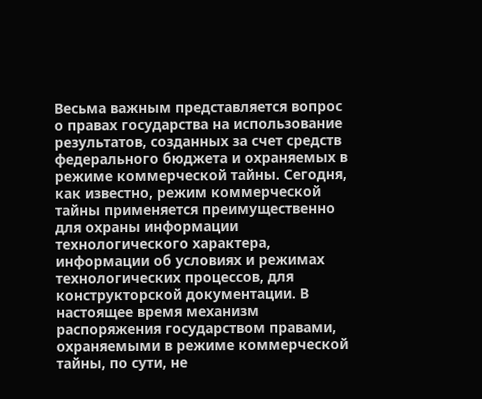Весьма важным представляется вопрос о правах государства на использование результатов, созданных за счет средств федерального бюджета и охраняемых в режиме коммерческой тайны. Сегодня, как известно, режим коммерческой тайны применяется преимущественно для охраны информации технологического характера, информации об условиях и режимах технологических процессов, для конструкторской документации. В настоящее время механизм распоряжения государством правами, охраняемыми в режиме коммерческой тайны, по сути, не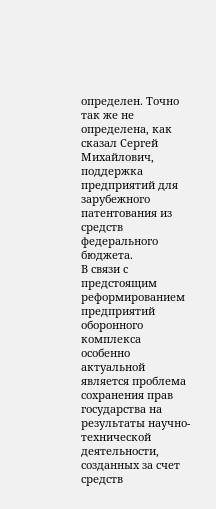определен. Точно так же не определена, как сказал Сергей Михайлович, поддержка предприятий для зарубежного патентования из средств федерального бюджета.
В связи с предстоящим реформированием предприятий оборонного комплекса особенно актуальной является проблема сохранения прав государства на результаты научно-технической деятельности, созданных за счет средств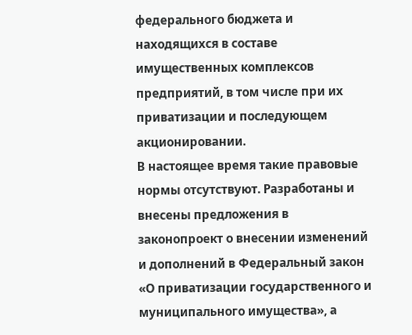федерального бюджета и находящихся в составе имущественных комплексов предприятий, в том числе при их приватизации и последующем акционировании.
В настоящее время такие правовые нормы отсутствуют. Разработаны и внесены предложения в законопроект о внесении изменений и дополнений в Федеральный закон «О приватизации государственного и муниципального имущества», а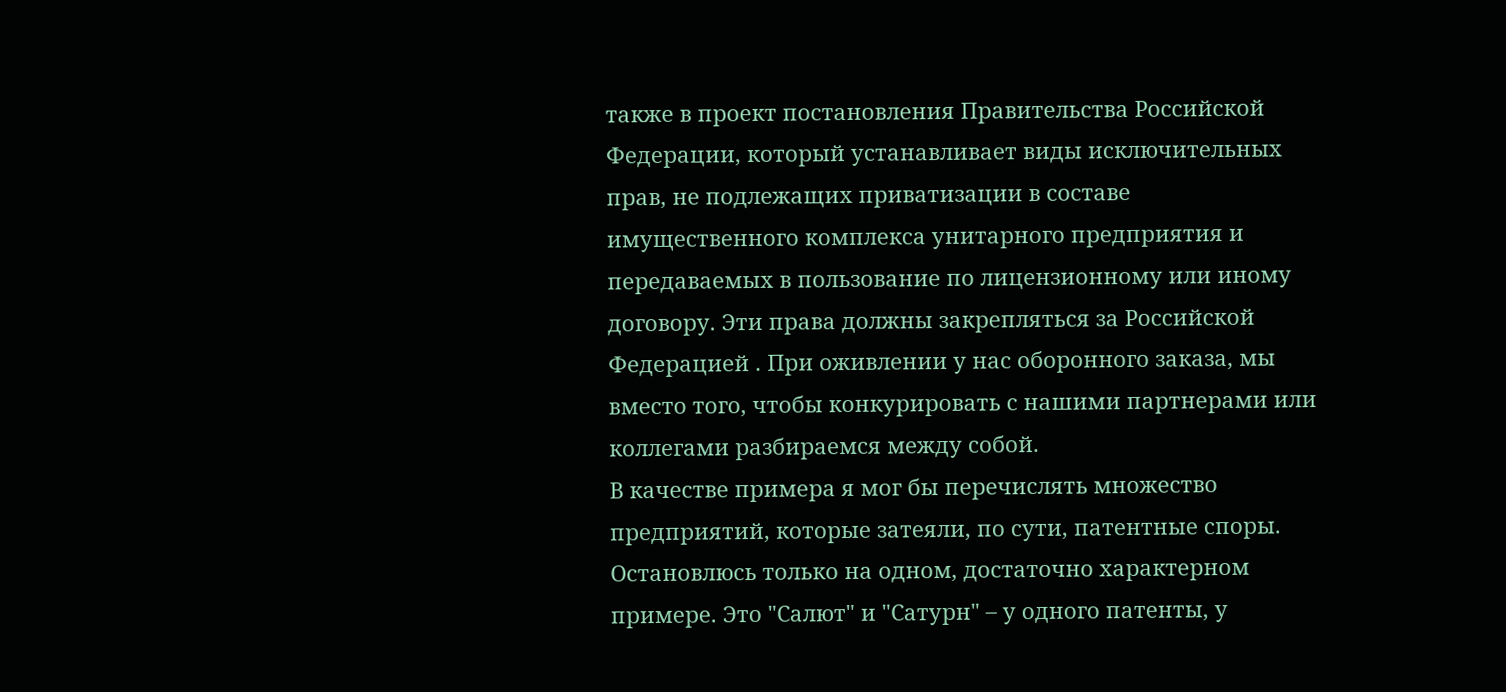также в проект постановления Правительства Российской Федерации, который устанавливает виды исключительных прав, не подлежащих приватизации в составе имущественного комплекса унитарного предприятия и передаваемых в пользование по лицензионному или иному договору. Эти права должны закрепляться за Российской Федерацией . При оживлении у нас оборонного заказа, мы вместо того, чтобы конкурировать с нашими партнерами или коллегами разбираемся между собой.
В качестве примера я мог бы перечислять множество предприятий, которые затеяли, по сути, патентные споры. Остановлюсь только на одном, достаточно характерном примере. Это "Салют" и "Сатурн" – у одного патенты, у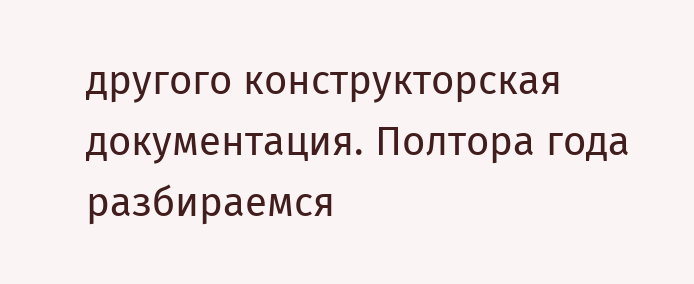другого конструкторская документация. Полтора года разбираемся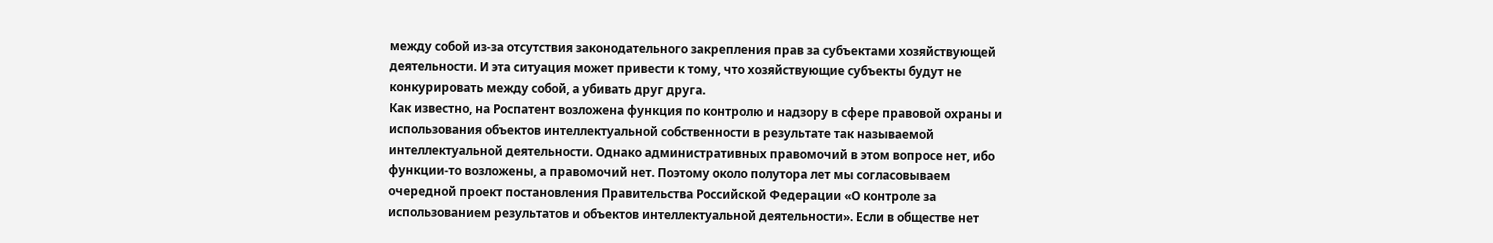между собой из-за отсутствия законодательного закрепления прав за субъектами хозяйствующей деятельности. И эта ситуация может привести к тому, что хозяйствующие субъекты будут не конкурировать между собой, а убивать друг друга.
Как известно, на Роспатент возложена функция по контролю и надзору в сфере правовой охраны и использования объектов интеллектуальной собственности в результате так называемой интеллектуальной деятельности. Однако административных правомочий в этом вопросе нет, ибо функции-то возложены, а правомочий нет. Поэтому около полутора лет мы согласовываем очередной проект постановления Правительства Российской Федерации «О контроле за использованием результатов и объектов интеллектуальной деятельности». Если в обществе нет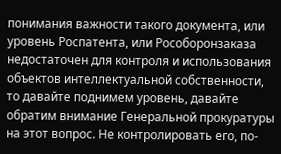понимания важности такого документа, или уровень Роспатента, или Рособоронзаказа недостаточен для контроля и использования объектов интеллектуальной собственности, то давайте поднимем уровень, давайте обратим внимание Генеральной прокуратуры на этот вопрос. Не контролировать его, по-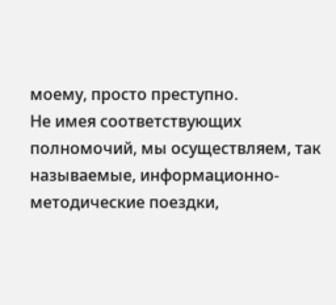моему, просто преступно.
Не имея соответствующих полномочий, мы осуществляем, так называемые, информационно-методические поездки,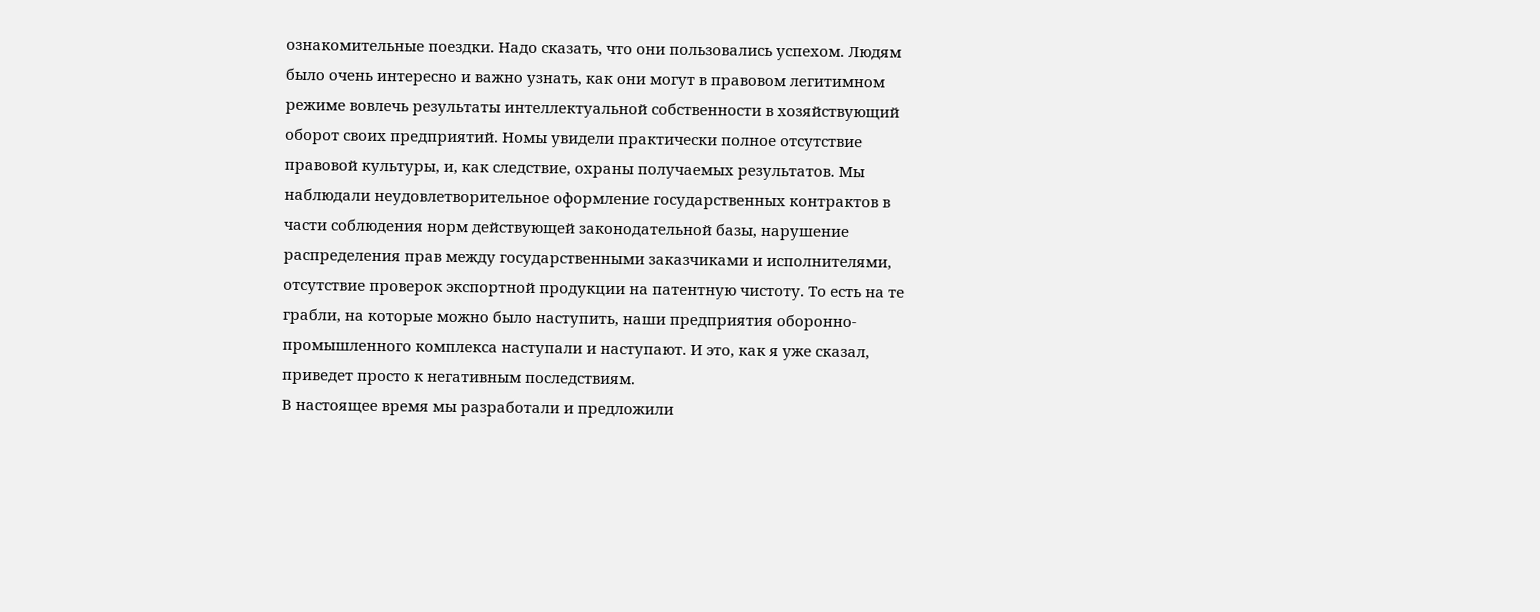ознакомительные поездки. Надо сказать, что они пользовались успехом. Людям было очень интересно и важно узнать, как они могут в правовом легитимном режиме вовлечь результаты интеллектуальной собственности в хозяйствующий оборот своих предприятий. Номы увидели практически полное отсутствие правовой культуры, и, как следствие, охраны получаемых результатов. Мы наблюдали неудовлетворительное оформление государственных контрактов в части соблюдения норм действующей законодательной базы, нарушение распределения прав между государственными заказчиками и исполнителями, отсутствие проверок экспортной продукции на патентную чистоту. То есть на те грабли, на которые можно было наступить, наши предприятия оборонно-промышленного комплекса наступали и наступают. И это, как я уже сказал, приведет просто к негативным последствиям.
В настоящее время мы разработали и предложили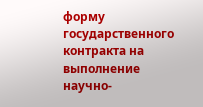форму государственного контракта на выполнение научно-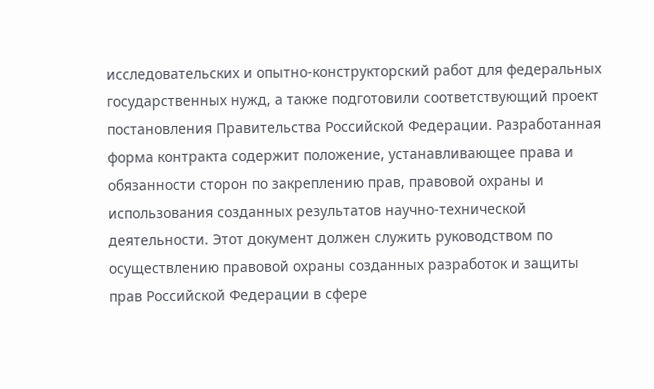исследовательских и опытно-конструкторский работ для федеральных государственных нужд, а также подготовили соответствующий проект постановления Правительства Российской Федерации. Разработанная форма контракта содержит положение, устанавливающее права и обязанности сторон по закреплению прав, правовой охраны и использования созданных результатов научно-технической деятельности. Этот документ должен служить руководством по осуществлению правовой охраны созданных разработок и защиты прав Российской Федерации в сфере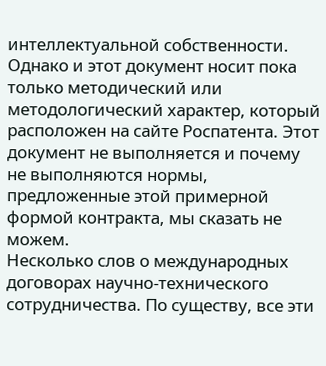интеллектуальной собственности. Однако и этот документ носит пока только методический или методологический характер, который расположен на сайте Роспатента. Этот документ не выполняется и почему не выполняются нормы, предложенные этой примерной формой контракта, мы сказать не можем.
Несколько слов о международных договорах научно-технического сотрудничества. По существу, все эти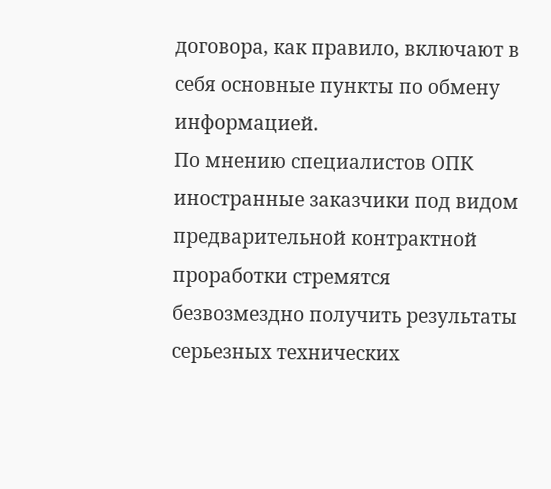договора, как правило, включают в себя основные пункты по обмену информацией.
По мнению специалистов ОПК иностранные заказчики под видом предварительной контрактной проработки стремятся безвозмездно получить результаты серьезных технических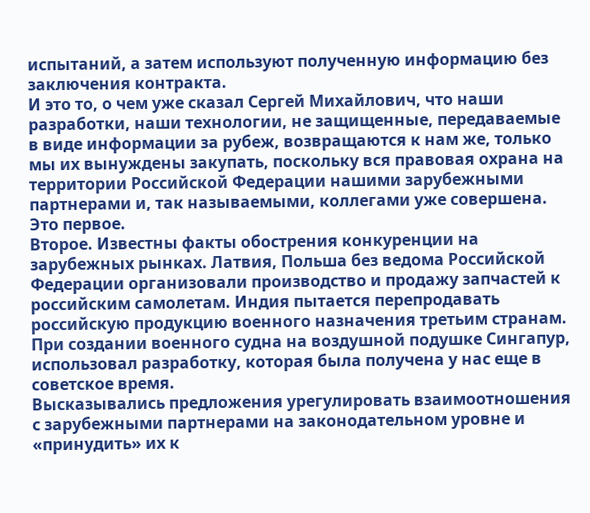испытаний, а затем используют полученную информацию без заключения контракта.
И это то, о чем уже сказал Сергей Михайлович, что наши разработки, наши технологии, не защищенные, передаваемые в виде информации за рубеж, возвращаются к нам же, только мы их вынуждены закупать, поскольку вся правовая охрана на территории Российской Федерации нашими зарубежными партнерами и, так называемыми, коллегами уже совершена. Это первое.
Второе. Известны факты обострения конкуренции на зарубежных рынках. Латвия, Польша без ведома Российской Федерации организовали производство и продажу запчастей к российским самолетам. Индия пытается перепродавать российскую продукцию военного назначения третьим странам. При создании военного судна на воздушной подушке Сингапур, использовал разработку, которая была получена у нас еще в советское время.
Высказывались предложения урегулировать взаимоотношения с зарубежными партнерами на законодательном уровне и «принудить» их к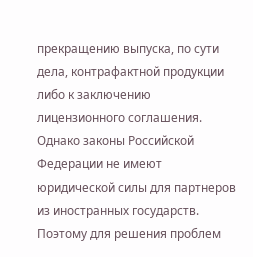прекращению выпуска, по сути дела, контрафактной продукции либо к заключению лицензионного соглашения. Однако законы Российской Федерации не имеют юридической силы для партнеров из иностранных государств.
Поэтому для решения проблем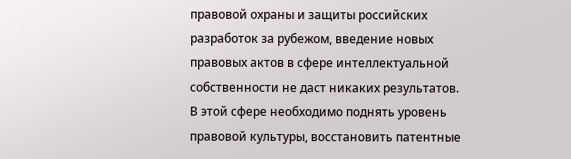правовой охраны и защиты российских разработок за рубежом, введение новых правовых актов в сфере интеллектуальной собственности не даст никаких результатов. В этой сфере необходимо поднять уровень правовой культуры, восстановить патентные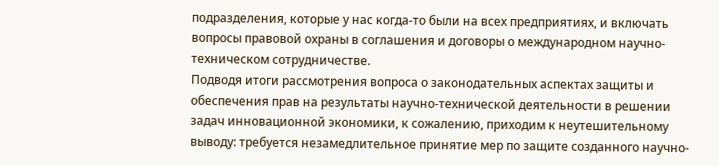подразделения, которые у нас когда-то были на всех предприятиях, и включать вопросы правовой охраны в соглашения и договоры о международном научно-техническом сотрудничестве.
Подводя итоги рассмотрения вопроса о законодательных аспектах защиты и обеспечения прав на результаты научно-технической деятельности в решении задач инновационной экономики, к сожалению, приходим к неутешительному выводу: требуется незамедлительное принятие мер по защите созданного научно-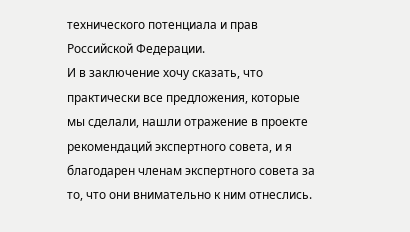технического потенциала и прав Российской Федерации.
И в заключение хочу сказать, что практически все предложения, которые мы сделали, нашли отражение в проекте рекомендаций экспертного совета, и я благодарен членам экспертного совета за то, что они внимательно к ним отнеслись.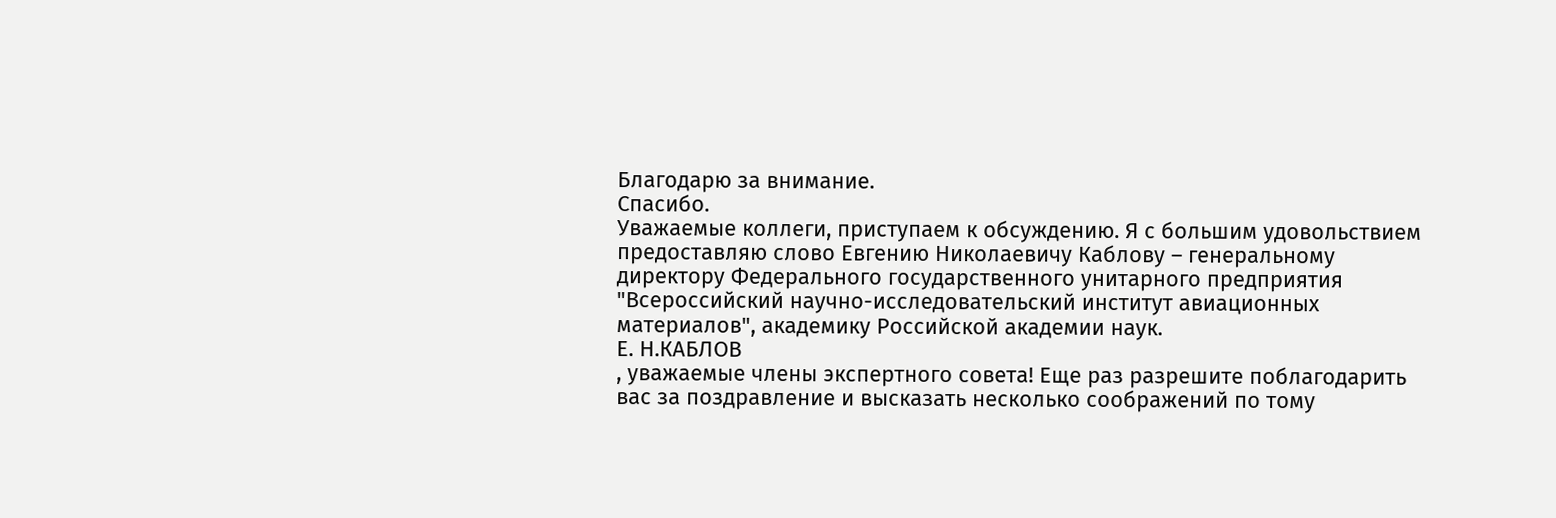Благодарю за внимание.
Спасибо.
Уважаемые коллеги, приступаем к обсуждению. Я с большим удовольствием предоставляю слово Евгению Николаевичу Каблову – генеральному директору Федерального государственного унитарного предприятия "Всероссийский научно-исследовательский институт авиационных материалов", академику Российской академии наук.
Е. Н.КАБЛОВ
, уважаемые члены экспертного совета! Еще раз разрешите поблагодарить вас за поздравление и высказать несколько соображений по тому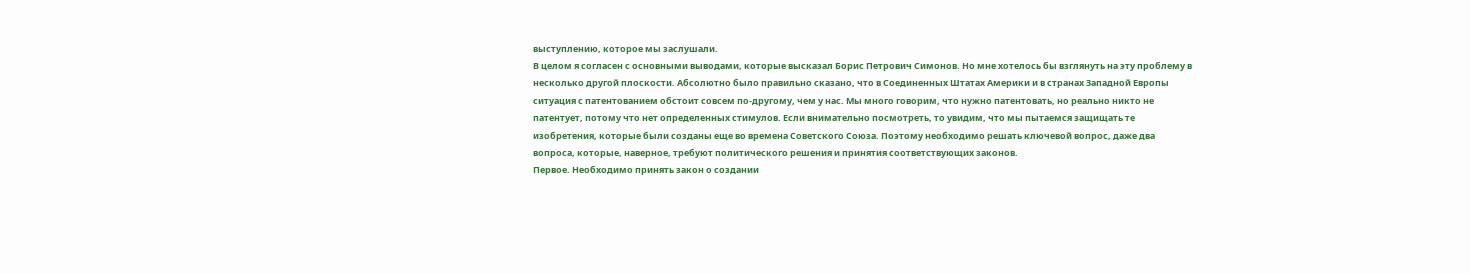выступлению, которое мы заслушали.
В целом я согласен с основными выводами, которые высказал Борис Петрович Симонов. Но мне хотелось бы взглянуть на эту проблему в несколько другой плоскости. Абсолютно было правильно сказано, что в Соединенных Штатах Америки и в странах Западной Европы ситуация с патентованием обстоит совсем по-другому, чем у нас. Мы много говорим, что нужно патентовать, но реально никто не патентует, потому что нет определенных стимулов. Если внимательно посмотреть, то увидим, что мы пытаемся защищать те изобретения, которые были созданы еще во времена Советского Союза. Поэтому необходимо решать ключевой вопрос, даже два вопроса, которые, наверное, требуют политического решения и принятия соответствующих законов.
Первое. Необходимо принять закон о создании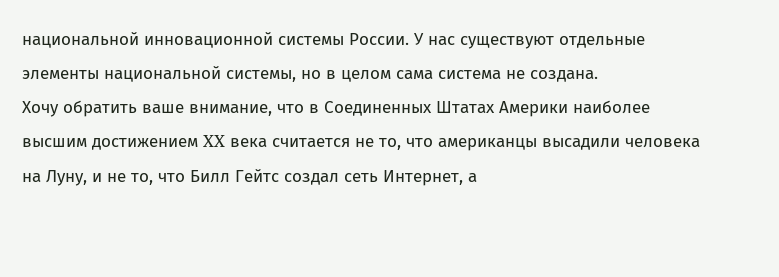национальной инновационной системы России. У нас существуют отдельные элементы национальной системы, но в целом сама система не создана.
Хочу обратить ваше внимание, что в Соединенных Штатах Америки наиболее высшим достижением XX века считается не то, что американцы высадили человека на Луну, и не то, что Билл Гейтс создал сеть Интернет, а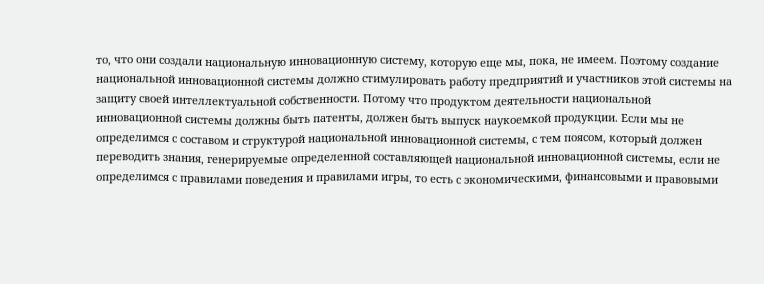то, что они создали национальную инновационную систему, которую еще мы, пока, не имеем. Поэтому создание национальной инновационной системы должно стимулировать работу предприятий и участников этой системы на защиту своей интеллектуальной собственности. Потому что продуктом деятельности национальной инновационной системы должны быть патенты, должен быть выпуск наукоемкой продукции. Если мы не определимся с составом и структурой национальной инновационной системы, с тем поясом, который должен переводить знания, генерируемые определенной составляющей национальной инновационной системы, если не определимся с правилами поведения и правилами игры, то есть с экономическими, финансовыми и правовыми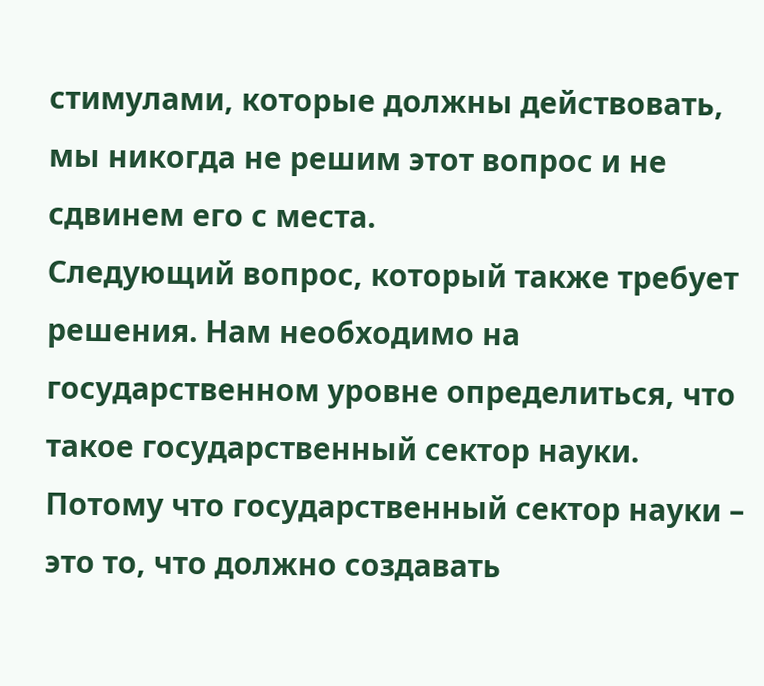стимулами, которые должны действовать, мы никогда не решим этот вопрос и не сдвинем его с места.
Следующий вопрос, который также требует решения. Нам необходимо на государственном уровне определиться, что такое государственный сектор науки. Потому что государственный сектор науки – это то, что должно создавать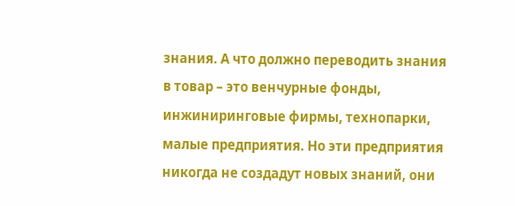знания. А что должно переводить знания в товар – это венчурные фонды, инжиниринговые фирмы, технопарки, малые предприятия. Но эти предприятия никогда не создадут новых знаний, они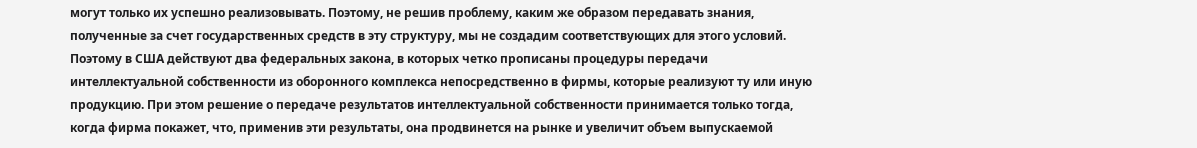могут только их успешно реализовывать. Поэтому, не решив проблему, каким же образом передавать знания, полученные за счет государственных средств в эту структуру, мы не создадим соответствующих для этого условий. Поэтому в США действуют два федеральных закона, в которых четко прописаны процедуры передачи интеллектуальной собственности из оборонного комплекса непосредственно в фирмы, которые реализуют ту или иную продукцию. При этом решение о передаче результатов интеллектуальной собственности принимается только тогда, когда фирма покажет, что, применив эти результаты, она продвинется на рынке и увеличит объем выпускаемой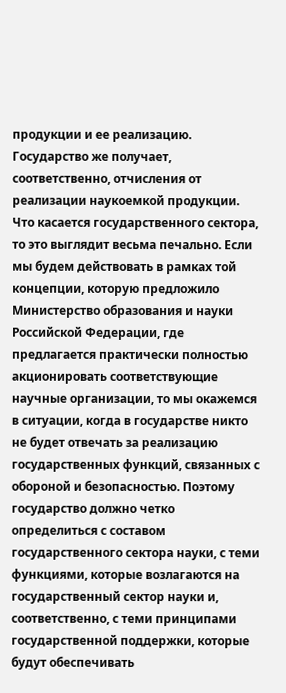продукции и ее реализацию. Государство же получает, соответственно, отчисления от реализации наукоемкой продукции.
Что касается государственного сектора, то это выглядит весьма печально. Если мы будем действовать в рамках той концепции, которую предложило Министерство образования и науки Российской Федерации, где предлагается практически полностью акционировать соответствующие научные организации, то мы окажемся в ситуации, когда в государстве никто не будет отвечать за реализацию государственных функций, связанных с обороной и безопасностью. Поэтому государство должно четко определиться с составом государственного сектора науки, с теми функциями, которые возлагаются на государственный сектор науки и, соответственно, с теми принципами государственной поддержки, которые будут обеспечивать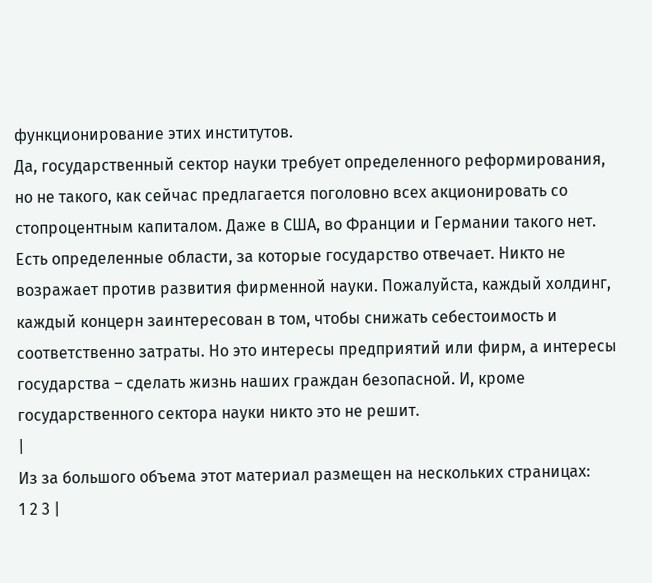функционирование этих институтов.
Да, государственный сектор науки требует определенного реформирования, но не такого, как сейчас предлагается поголовно всех акционировать со стопроцентным капиталом. Даже в США, во Франции и Германии такого нет.
Есть определенные области, за которые государство отвечает. Никто не возражает против развития фирменной науки. Пожалуйста, каждый холдинг, каждый концерн заинтересован в том, чтобы снижать себестоимость и соответственно затраты. Но это интересы предприятий или фирм, а интересы государства – сделать жизнь наших граждан безопасной. И, кроме государственного сектора науки никто это не решит.
|
Из за большого объема этот материал размещен на нескольких страницах:
1 2 3 |